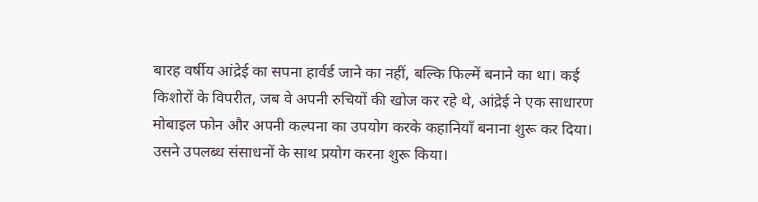बारह वर्षीय आंद्रेई का सपना हार्वर्ड जाने का नहीं, बल्कि फिल्में बनाने का था। कई किशोरों के विपरीत, जब वे अपनी रुचियों की खोज कर रहे थे, आंद्रेई ने एक साधारण मोबाइल फोन और अपनी कल्पना का उपयोग करके कहानियाँ बनाना शुरू कर दिया। उसने उपलब्ध संसाधनों के साथ प्रयोग करना शुरू किया।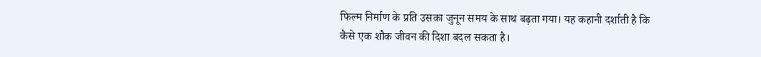फिल्म निर्माण के प्रति उसका जुनून समय के साथ बढ़ता गया। यह कहानी दर्शाती है कि कैसे एक शौक जीवन की दिशा बदल सकता है।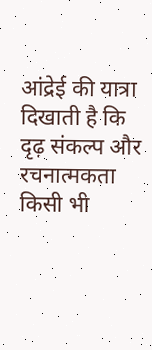आंद्रेई की यात्रा दिखाती है कि दृढ़ संकल्प और रचनात्मकता किसी भी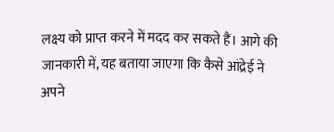लक्ष्य को प्राप्त करने में मदद कर सकते हैं। आगे की जानकारी में, यह बताया जाएगा कि कैसे आंद्रेई ने अपने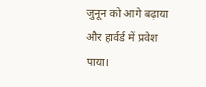जुनून को आगे बढ़ाया और हार्वर्ड में प्रवेश पाया।